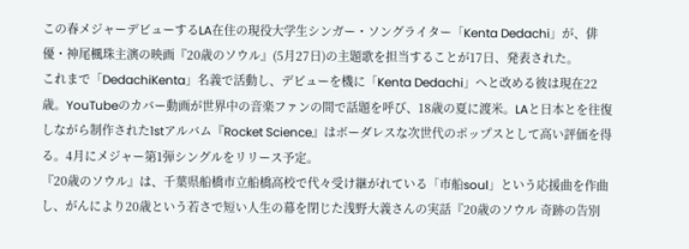この春メジャーデビューするLA在住の現役大学生シンガー・ソングライター「Kenta Dedachi」が、俳優・神尾楓珠主演の映画『20歳のソウル』(5月27日)の主題歌を担当することが17日、発表された。
これまで「DedachiKenta」名義で活動し、デビューを機に「Kenta Dedachi」へと改める彼は現在22歳。YouTubeのカバー動画が世界中の音楽ファンの間で話題を呼び、18歳の夏に渡米。LAと日本とを往復しながら制作された1stアルバム『Rocket Science』はボーダレスな次世代のポップスとして高い評価を得る。4月にメジャー第1弾シングルをリリース予定。
『20歳のソウル』は、千葉県船橋市立船橋高校で代々受け継がれている「市船soul」という応援曲を作曲し、がんにより20歳という若さで短い人生の幕を閉じた浅野大義さんの実話『20歳のソウル 奇跡の告別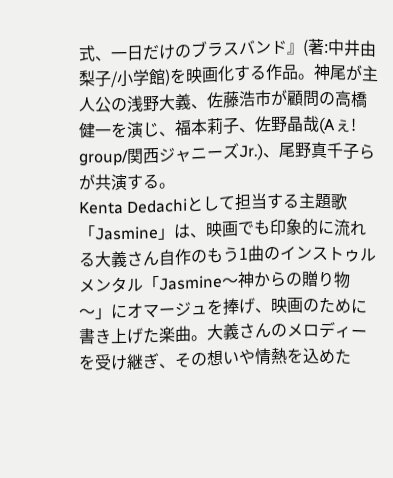式、一日だけのブラスバンド』(著:中井由梨子/小学館)を映画化する作品。神尾が主人公の浅野大義、佐藤浩市が顧問の高橋健一を演じ、福本莉子、佐野晶哉(Aぇ! group/関西ジャニーズJr.)、尾野真千子らが共演する。
Kenta Dedachiとして担当する主題歌「Jasmine」は、映画でも印象的に流れる大義さん自作のもう1曲のインストゥルメンタル「Jasmine〜神からの贈り物〜」にオマージュを捧げ、映画のために書き上げた楽曲。大義さんのメロディーを受け継ぎ、その想いや情熱を込めた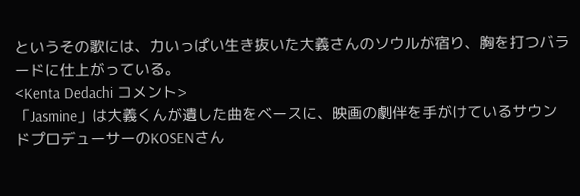というその歌には、力いっぱい生き抜いた大義さんのソウルが宿り、胸を打つバラードに仕上がっている。
<Kenta Dedachi コメント>
「Jasmine」は大義くんが遺した曲をベースに、映画の劇伴を手がけているサウンドプロデューサーのKOSENさん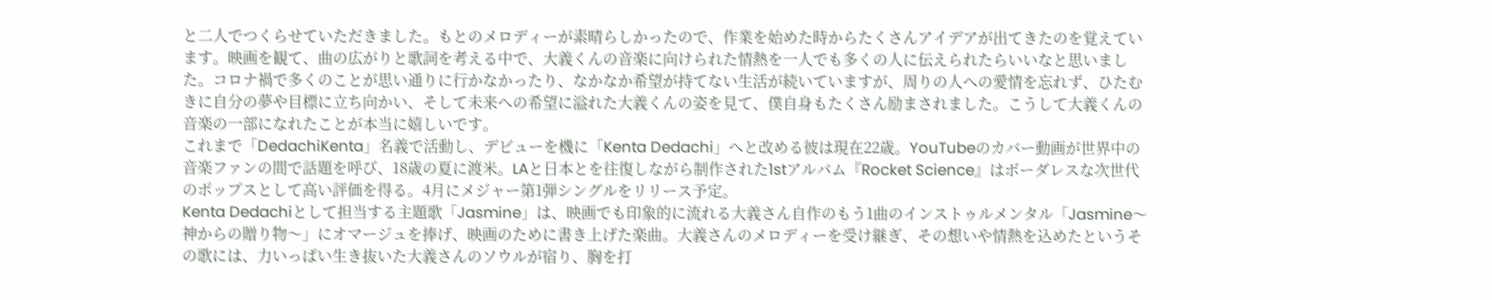と二人でつくらせていただきました。もとのメロディーが素晴らしかったので、作業を始めた時からたくさんアイデアが出てきたのを覚えています。映画を観て、曲の広がりと歌詞を考える中で、大義くんの音楽に向けられた情熱を一人でも多くの人に伝えられたらいいなと思いました。コロナ禍で多くのことが思い通りに行かなかったり、なかなか希望が持てない生活が続いていますが、周りの人への愛情を忘れず、ひたむきに自分の夢や目標に立ち向かい、そして未来への希望に溢れた大義くんの姿を見て、僕自身もたくさん励まされました。こうして大義くんの音楽の一部になれたことが本当に嬉しいです。
これまで「DedachiKenta」名義で活動し、デビューを機に「Kenta Dedachi」へと改める彼は現在22歳。YouTubeのカバー動画が世界中の音楽ファンの間で話題を呼び、18歳の夏に渡米。LAと日本とを往復しながら制作された1stアルバム『Rocket Science』はボーダレスな次世代のポップスとして高い評価を得る。4月にメジャー第1弾シングルをリリース予定。
Kenta Dedachiとして担当する主題歌「Jasmine」は、映画でも印象的に流れる大義さん自作のもう1曲のインストゥルメンタル「Jasmine〜神からの贈り物〜」にオマージュを捧げ、映画のために書き上げた楽曲。大義さんのメロディーを受け継ぎ、その想いや情熱を込めたというその歌には、力いっぱい生き抜いた大義さんのソウルが宿り、胸を打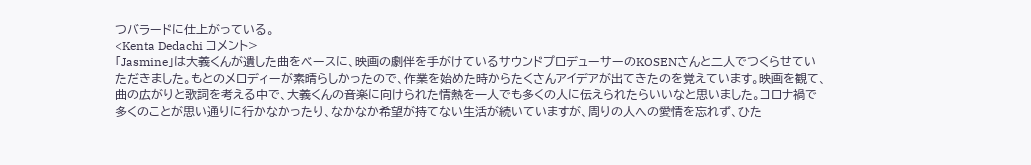つバラードに仕上がっている。
<Kenta Dedachi コメント>
「Jasmine」は大義くんが遺した曲をベースに、映画の劇伴を手がけているサウンドプロデューサーのKOSENさんと二人でつくらせていただきました。もとのメロディーが素晴らしかったので、作業を始めた時からたくさんアイデアが出てきたのを覚えています。映画を観て、曲の広がりと歌詞を考える中で、大義くんの音楽に向けられた情熱を一人でも多くの人に伝えられたらいいなと思いました。コロナ禍で多くのことが思い通りに行かなかったり、なかなか希望が持てない生活が続いていますが、周りの人への愛情を忘れず、ひた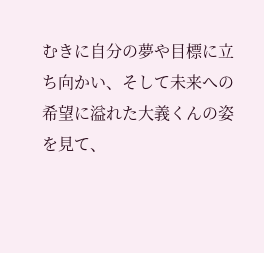むきに自分の夢や目標に立ち向かい、そして未来への希望に溢れた大義くんの姿を見て、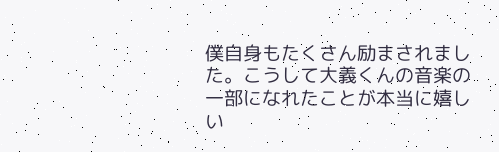僕自身もたくさん励まされました。こうして大義くんの音楽の一部になれたことが本当に嬉しい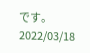です。
2022/03/18